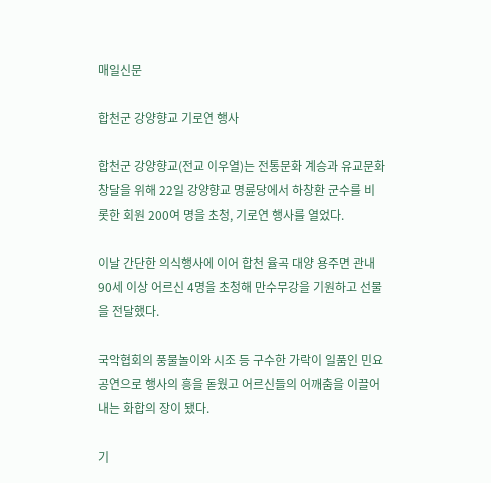매일신문

합천군 강양향교 기로연 행사

합천군 강양향교(전교 이우열)는 전통문화 계승과 유교문화 창달을 위해 22일 강양향교 명륜당에서 하창환 군수를 비롯한 회원 200여 명을 초청, 기로연 행사를 열었다.

이날 간단한 의식행사에 이어 합천 율곡 대양 용주면 관내 90세 이상 어르신 4명을 초청해 만수무강을 기원하고 선물을 전달했다.

국악협회의 풍물놀이와 시조 등 구수한 가락이 일품인 민요공연으로 행사의 흥을 돋웠고 어르신들의 어깨춤을 이끌어내는 화합의 장이 됐다.

기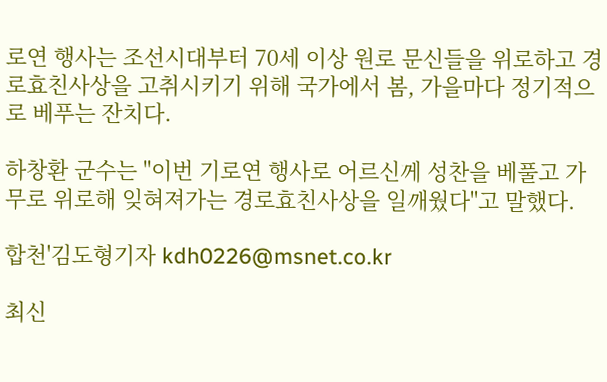로연 행사는 조선시대부터 70세 이상 원로 문신들을 위로하고 경로효친사상을 고취시키기 위해 국가에서 봄, 가을마다 정기적으로 베푸는 잔치다.

하창환 군수는 "이번 기로연 행사로 어르신께 성찬을 베풀고 가무로 위로해 잊혀져가는 경로효친사상을 일깨웠다"고 말했다.

합천'김도형기자 kdh0226@msnet.co.kr

최신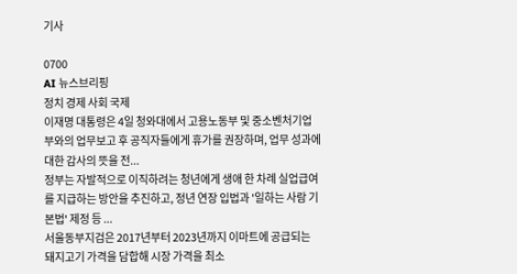기사

0700
AI 뉴스브리핑
정치 경제 사회 국제
이재명 대통령은 4일 청와대에서 고용노동부 및 중소벤처기업부와의 업무보고 후 공직자들에게 휴가를 권장하며, 업무 성과에 대한 감사의 뜻을 전...
정부는 자발적으로 이직하려는 청년에게 생애 한 차례 실업급여를 지급하는 방안을 추진하고, 정년 연장 입법과 '일하는 사람 기본법' 제정 등 ...
서울동부지검은 2017년부터 2023년까지 이마트에 공급되는 돼지고기 가격을 담합해 시장 가격을 최소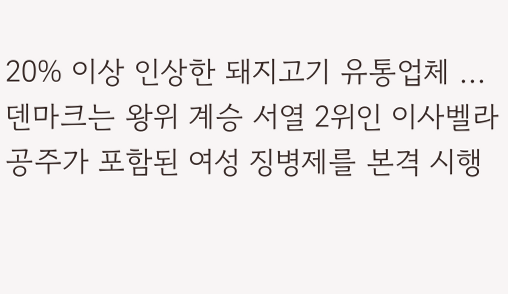20% 이상 인상한 돼지고기 유통업체 ...
덴마크는 왕위 계승 서열 2위인 이사벨라 공주가 포함된 여성 징병제를 본격 시행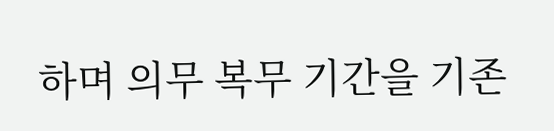하며 의무 복무 기간을 기존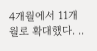4개월에서 11개월로 확대했다. ..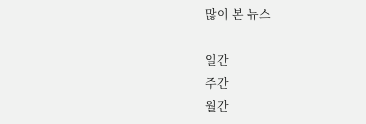많이 본 뉴스

일간
주간
월간